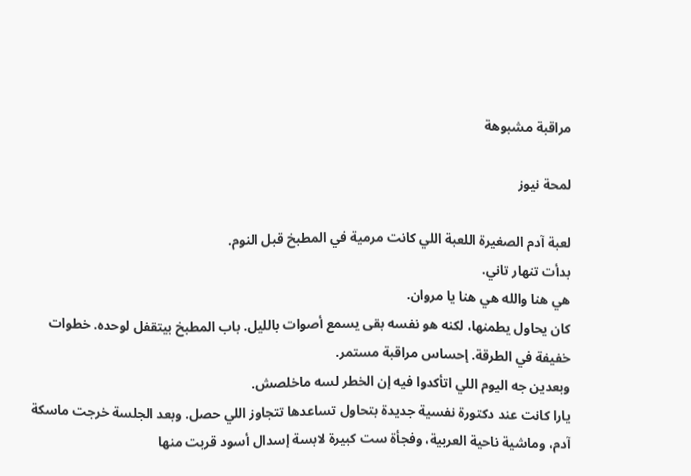مراقبة مشبوهة

لمحة نيوز

لعبة آدم الصغيرة اللعبة اللي كانت مرمية في المطبخ قبل النوم.
بدأت تنهار تاني.
هي هنا والله هي هنا يا مروان.
كان يحاول يطمنها، لكنه هو نفسه بقى يسمع أصوات بالليل. باب المطبخ بيتقفل لوحده. خطوات خفيفة في الطرقة. إحساس مراقبة مستمر.
وبعدين جه اليوم اللي اتأكدوا فيه إن الخطر لسه ماخلصش.
يارا كانت عند دكتورة نفسية جديدة بتحاول تساعدها تتجاوز اللي حصل. وبعد الجلسة خرجت ماسكة آدم، وماشية ناحية العربية، وفجأة ست كبيرة لابسة إسدال أسود قربت منها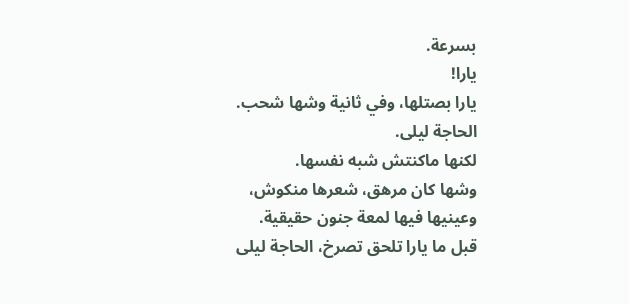بسرعة.
يارا!
يارا بصتلها، وفي ثانية وشها شحب.
الحاجة ليلى.
لكنها ماكنتش شبه نفسها.
وشها كان مرهق، شعرها منكوش، وعينيها فيها لمعة جنون حقيقية.
قبل ما يارا تلحق تصرخ، الحاجة ليلى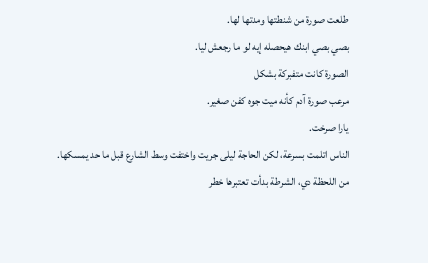طلعت صورة من شنطتها ومدتها لها.
بصي بصي ابنك هيحصله إيه لو ما رجعش ليا.
الصورة كانت متفبركة بشكل
مرعب صورة آدم كأنه ميت جوه كفن صغير.
يارا صرخت.
الناس اتلمت بسرعة، لكن الحاجة ليلى جريت واختفت وسط الشارع قبل ما حد يمسكها.
من اللحظة دي، الشرطة بدأت تعتبرها خطر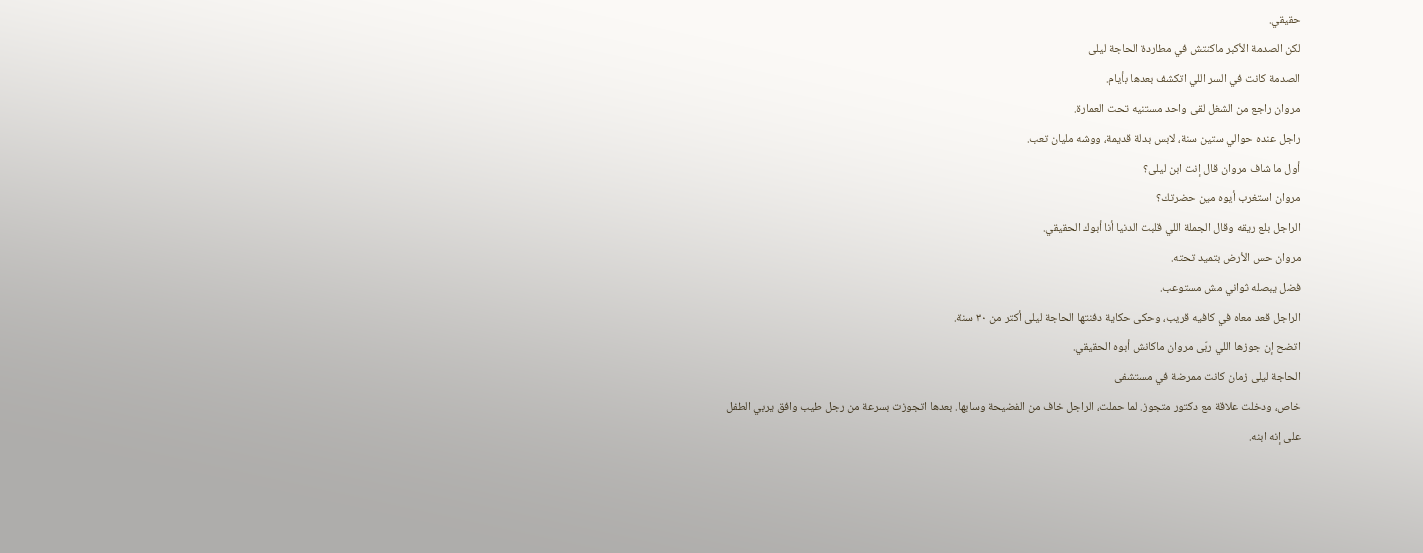حقيقي.
لكن الصدمة الأكبر ماكنتش في مطاردة الحاجة ليلى
الصدمة كانت في السر اللي اتكشف بعدها بأيام.
مروان راجع من الشغل لقى واحد مستنيه تحت العمارة.
راجل عنده حوالي ستين سنة، لابس بدلة قديمة، ووشه مليان تعب.
أول ما شاف مروان قال إنت ابن ليلى؟
مروان استغرب أيوه مين حضرتك؟
الراجل بلع ريقه وقال الجملة اللي قلبت الدنيا أنا أبوك الحقيقي.
مروان حس الأرض بتميد تحته.
فضل يبصله ثواني مش مستوعب.
الراجل قعد معاه في كافيه قريب، وحكى حكاية دفنتها الحاجة ليلى أكتر من ٣٠ سنة.
اتضح إن جوزها اللي ربّى مروان ماكانش أبوه الحقيقي.
الحاجة ليلى زمان كانت ممرضة في مستشفى
خاص، ودخلت علاقة مع دكتور متجوز. لما حملت، الراجل خاف من الفضيحة وسابها. بعدها اتجوزت بسرعة من رجل طيب وافق يربي الطفل على إنه ابنه.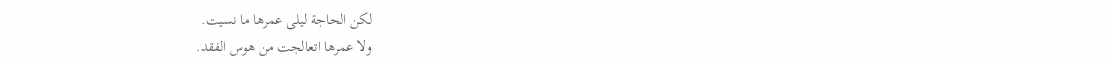لكن الحاجة ليلى عمرها ما نسيت.
ولا عمرها اتعالجت من هوس الفقد.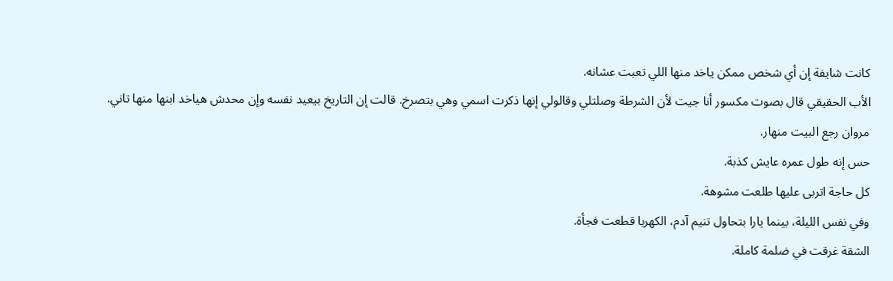كانت شايفة إن أي شخص ممكن ياخد منها اللي تعبت عشانه.
الأب الحقيقي قال بصوت مكسور أنا جيت لأن الشرطة وصلتلي وقالولي إنها ذكرت اسمي وهي بتصرخ. قالت إن التاريخ بيعيد نفسه وإن محدش هياخد ابنها منها تاني.
مروان رجع البيت منهار.
حس إنه طول عمره عايش كذبة.
كل حاجة اتربى عليها طلعت مشوهة.
وفي نفس الليلة، بينما يارا بتحاول تنيم آدم، الكهربا قطعت فجأة.
الشقة غرقت في ضلمة كاملة.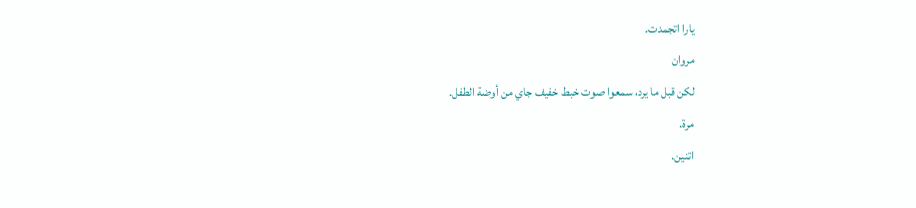يارا اتجمدت.
مروان
لكن قبل ما يرد، سمعوا صوت خبط خفيف جاي من أوضة الطفل.
مرة.
اتنين.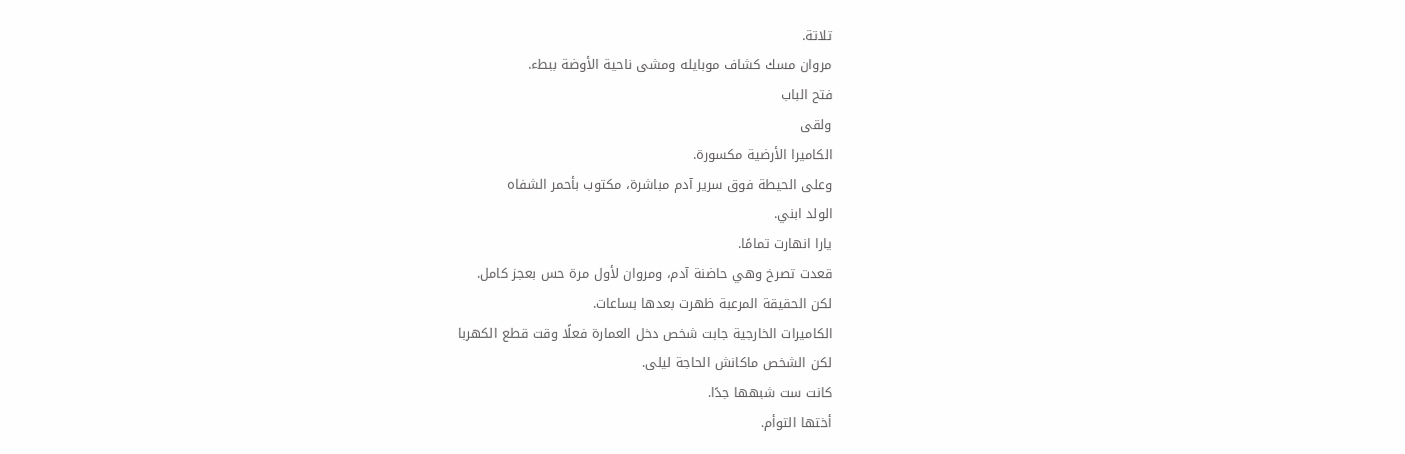تلاتة.
مروان مسك كشاف موبايله ومشى ناحية الأوضة ببطء.
فتح الباب
ولقى
الكاميرا الأرضية مكسورة.
وعلى الحيطة فوق سرير آدم مباشرة، مكتوب بأحمر الشفاه
الولد ابني.
يارا انهارت تمامًا.
قعدت تصرخ وهي حاضنة آدم، ومروان لأول مرة حس بعجز كامل.
لكن الحقيقة المرعبة ظهرت بعدها بساعات.
الكاميرات الخارجية جابت شخص دخل العمارة فعلًا وقت قطع الكهربا
لكن الشخص ماكانش الحاجة ليلى.
كانت ست شبهها جدًا.
أختها التوأم.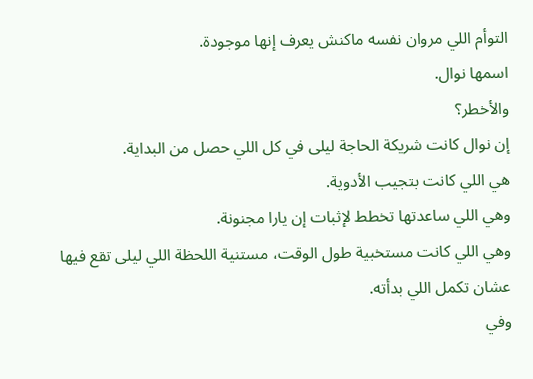التوأم اللي مروان نفسه ماكنش يعرف إنها موجودة.
اسمها نوال.
والأخطر؟
إن نوال كانت شريكة الحاجة ليلى في كل اللي حصل من البداية.
هي اللي كانت بتجيب الأدوية.
وهي اللي ساعدتها تخطط لإثبات إن يارا مجنونة.
وهي اللي كانت مستخبية طول الوقت، مستنية اللحظة اللي ليلى تقع فيها عشان تكمل اللي بدأته.
وفي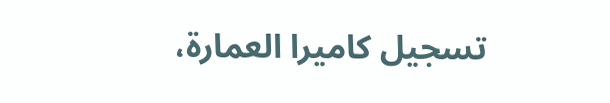تسجيل كاميرا العمارة،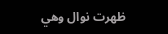ظهرت نوال وهي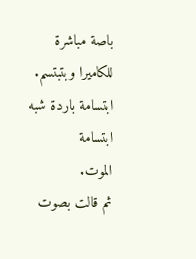باصة مباشرة للكاميرا وبتبتسم.
ابتسامة باردة شبه ابتسامة
الموت.
ثم قالت بصوت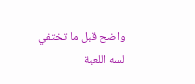واضح قبل ما تختفي
لسه اللعبة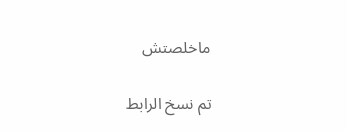ماخلصتش

تم نسخ الرابط